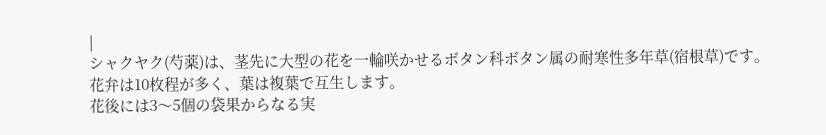|
シャクヤク(芍薬)は、茎先に大型の花を一輪咲かせるボタン科ボタン属の耐寒性多年草(宿根草)です。
花弁は10枚程が多く、葉は複葉で互生します。
花後には3〜5個の袋果からなる実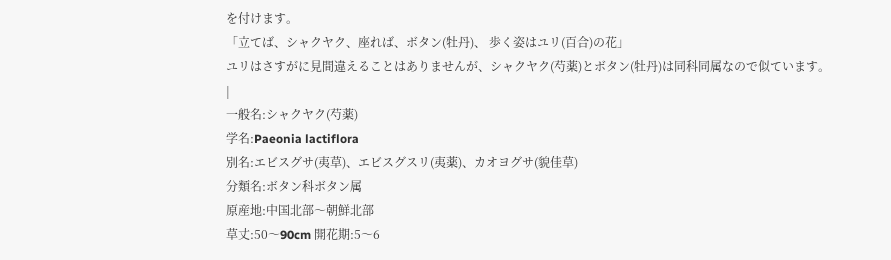を付けます。
「立てば、シャクヤク、座れば、ボタン(牡丹)、 歩く姿はユリ(百合)の花」
ユリはさすがに見間違えることはありませんが、シャクヤク(芍薬)とボタン(牡丹)は同科同属なので似ています。
|
一般名:シャクヤク(芍薬)
学名:Paeonia lactiflora
別名:エビスグサ(夷草)、エビスグスリ(夷薬)、カオヨグサ(貌佳草)
分類名:ボタン科ボタン属
原産地:中国北部〜朝鮮北部
草丈:50〜90cm 開花期:5〜6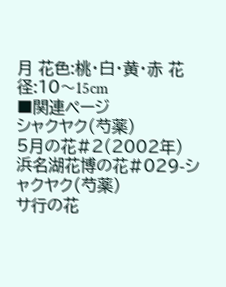月 花色:桃・白・黄・赤 花径:10〜15cm
■関連ページ
シャクヤク(芍薬)
5月の花#2(2002年)
浜名湖花博の花#029-シャクヤク(芍薬)
サ行の花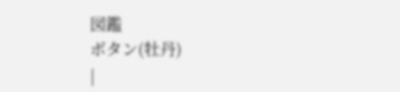図鑑
ボタン(牡丹)
|